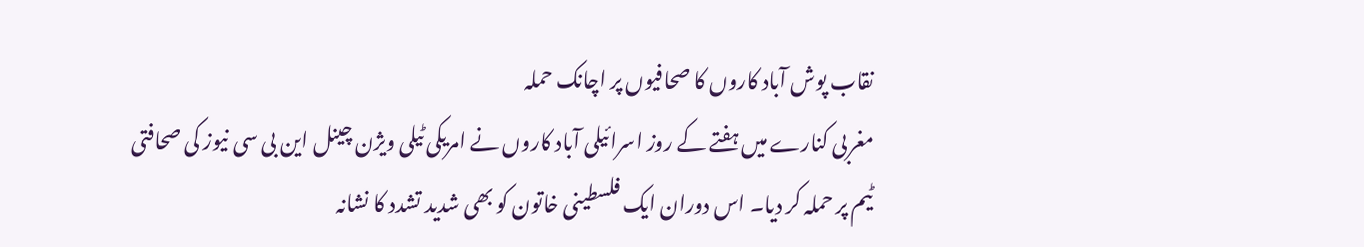نقاب پوش آباد کاروں کا صحافیوں پر اچانک حملہ
مغربی کنارے میں ہفتے کے روز اسرائیلی آباد کاروں نے امریکی ٹیلی ویژن چینل این بی سی نیوز کی صحافتی ٹیم پر حملہ کر دیا۔ اس دوران ایک فلسطینی خاتون کو بھی شدید تشدد کا نشانہ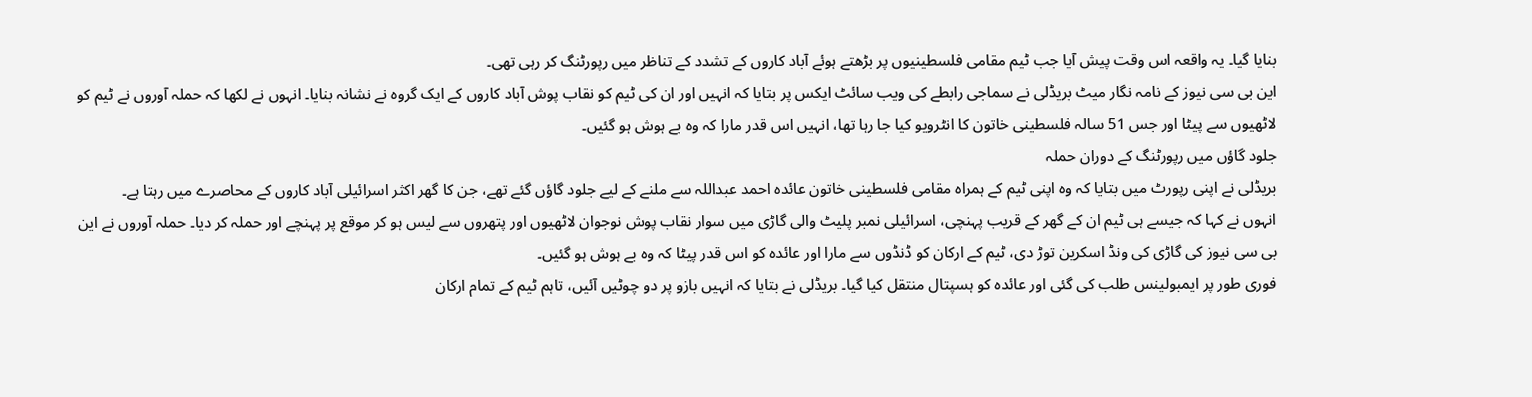بنایا گیا۔ یہ واقعہ اس وقت پیش آیا جب ٹیم مقامی فلسطینیوں پر بڑھتے ہوئے آباد کاروں کے تشدد کے تناظر میں رپورٹنگ کر رہی تھی۔
این بی سی نیوز کے نامہ نگار میٹ بریڈلی نے سماجی رابطے کی ویب سائٹ ایکس پر بتایا کہ انہیں اور ان کی ٹیم کو نقاب پوش آباد کاروں کے ایک گروہ نے نشانہ بنایا۔ انہوں نے لکھا کہ حملہ آوروں نے ٹیم کو لاٹھیوں سے پیٹا اور جس 51 سالہ فلسطینی خاتون کا انٹرویو کیا جا رہا تھا، انہیں اس قدر مارا کہ وہ بے ہوش ہو گئیں۔
جلود گاؤں میں رپورٹنگ کے دوران حملہ
بریڈلی نے اپنی رپورٹ میں بتایا کہ وہ اپنی ٹیم کے ہمراہ مقامی فلسطینی خاتون عائدہ احمد عبداللہ سے ملنے کے لیے جلود گاؤں گئے تھے، جن کا گھر اکثر اسرائیلی آباد کاروں کے محاصرے میں رہتا ہے۔
انہوں نے کہا کہ جیسے ہی ٹیم ان کے گھر کے قریب پہنچی، اسرائیلی نمبر پلیٹ والی گاڑی میں سوار نقاب پوش نوجوان لاٹھیوں اور پتھروں سے لیس ہو کر موقع پر پہنچے اور حملہ کر دیا۔ حملہ آوروں نے این بی سی نیوز کی گاڑی کی ونڈ اسکرین توڑ دی، ٹیم کے ارکان کو ڈنڈوں سے مارا اور عائدہ کو اس قدر پیٹا کہ وہ بے ہوش ہو گئیں۔
فوری طور پر ایمبولینس طلب کی گئی اور عائدہ کو ہسپتال منتقل کیا گیا۔ بریڈلی نے بتایا کہ انہیں بازو پر دو چوٹیں آئیں، تاہم ٹیم کے تمام ارکان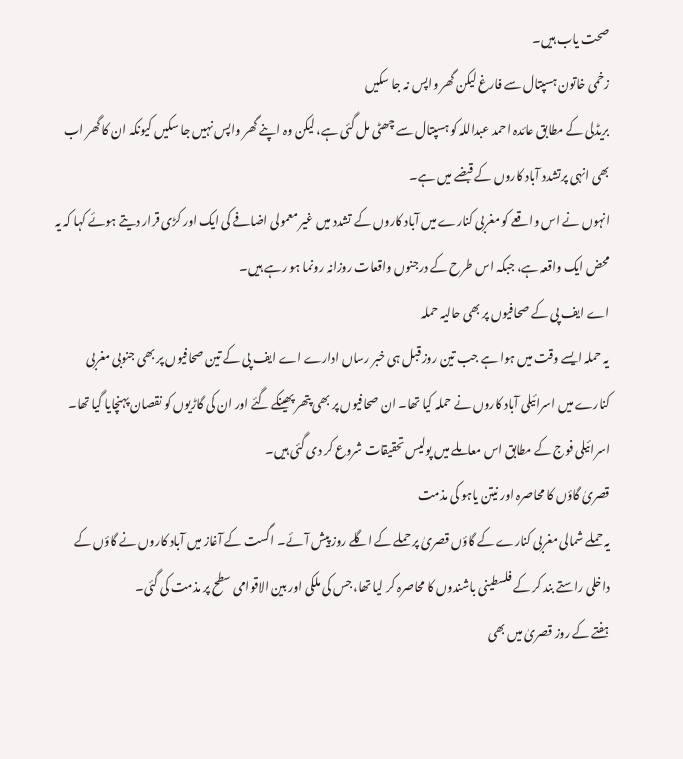صحت یاب ہیں۔
زخمی خاتون ہسپتال سے فارغ لیکن گھر واپس نہ جا سکیں
بریڈلی کے مطابق عائدہ احمد عبداللہ کو ہسپتال سے چھٹی مل گئی ہے، لیکن وہ اپنے گھر واپس نہیں جا سکیں کیونکہ ان کا گھر اب بھی انہی پرتشدد آباد کاروں کے قبضے میں ہے۔
انہوں نے اس واقعے کو مغربی کنارے میں آباد کاروں کے تشدد میں غیر معمولی اضافے کی ایک اور کڑی قرار دیتے ہوئے کہا کہ یہ محض ایک واقعہ ہے، جبکہ اس طرح کے درجنوں واقعات روزانہ رونما ہو رہے ہیں۔
اے ایف پی کے صحافیوں پر بھی حالیہ حملہ
یہ حملہ ایسے وقت میں ہوا ہے جب تین روز قبل ہی خبر رساں ادارے اے ایف پی کے تین صحافیوں پر بھی جنوبی مغربی کنارے میں اسرائیلی آباد کاروں نے حملہ کیا تھا۔ ان صحافیوں پر بھی پتھر پھینکے گئے اور ان کی گاڑیوں کو نقصان پہنچایا گیا تھا۔
اسرائیلی فوج کے مطابق اس معاملے میں پولیس تحقیقات شروع کر دی گئی ہیں۔
قصریٰ گاؤں کا محاصرہ اور نیتن یاہو کی مذمت
یہ حملے شمالی مغربی کنارے کے گاؤں قصریٰ پر حملے کے اگلے روز پیش آئے۔ اگست کے آغاز میں آباد کاروں نے گاؤں کے داخلی راستے بند کر کے فلسطینی باشندوں کا محاصرہ کر لیا تھا، جس کی ملکی اور بین الاقوامی سطح پر مذمت کی گئی۔
ہفتے کے روز قصریٰ میں بھی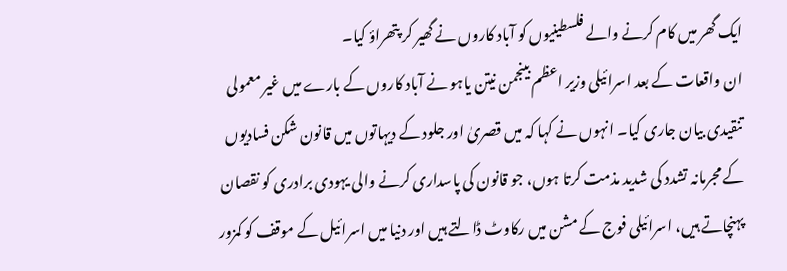ایک گھر میں کام کرنے والے فلسطینیوں کو آباد کاروں نے گھیر کر پتھراؤ کیا۔
ان واقعات کے بعد اسرائیلی وزیر اعظم بینجمن نیتن یاہو نے آباد کاروں کے بارے میں غیر معمولی تنقیدی بیان جاری کیا۔ انہوں نے کہا کہ میں قصریٰ اور جلود کے دیہاتوں میں قانون شکن فسادیوں کے مجرمانہ تشدد کی شدید مذمت کرتا ہوں، جو قانون کی پاسداری کرنے والی یہودی برادری کو نقصان پہنچاتے ہیں، اسرائیلی فوج کے مشن میں رکاوٹ ڈالتے ہیں اور دنیا میں اسرائیل کے موقف کو کمزور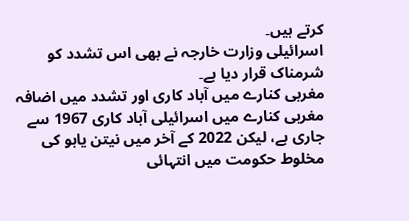کرتے ہیں۔
اسرائیلی وزارت خارجہ نے بھی اس تشدد کو شرمناک قرار دیا ہے۔
مغربی کنارے میں آباد کاری اور تشدد میں اضافہ
مغربی کنارے میں اسرائیلی آباد کاری 1967 سے جاری ہے، لیکن 2022 کے آخر میں نیتن یاہو کی مخلوط حکومت میں انتہائی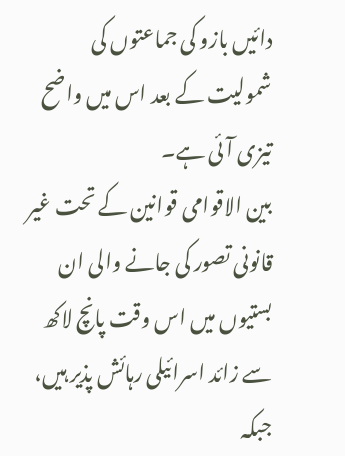دائیں بازو کی جماعتوں کی شمولیت کے بعد اس میں واضح تیزی آئی ہے۔
بین الاقوامی قوانین کے تحت غیر قانونی تصور کی جانے والی ان بستیوں میں اس وقت پانچ لاکھ سے زائد اسرائیلی رہائش پذیر ہیں، جبکہ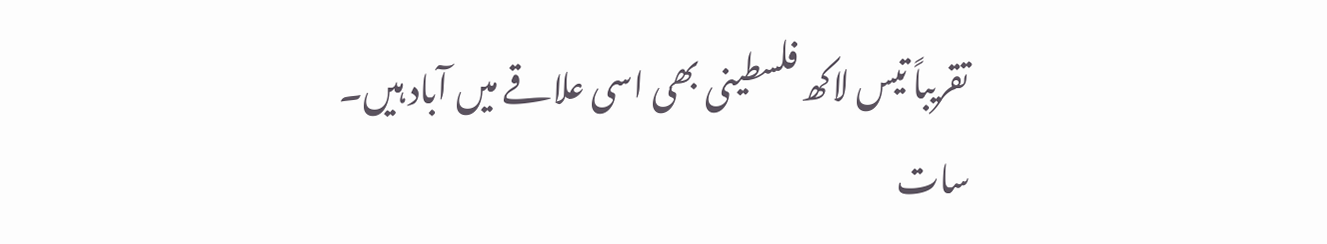تقریباً تیس لاکھ فلسطینی بھی اسی علاقے میں آباد ہیں۔
سات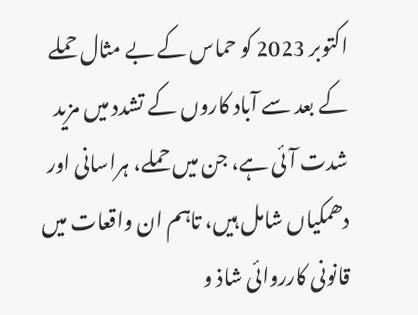اکتوبر 2023 کو حماس کے بے مثال حملے کے بعد سے آباد کاروں کے تشدد میں مزید شدت آئی ہے، جن میں حملے، ہراسانی اور دھمکیاں شامل ہیں، تاہم ان واقعات میں قانونی کارروائی شاذ و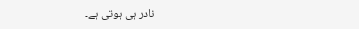نادر ہی ہوتی ہے۔